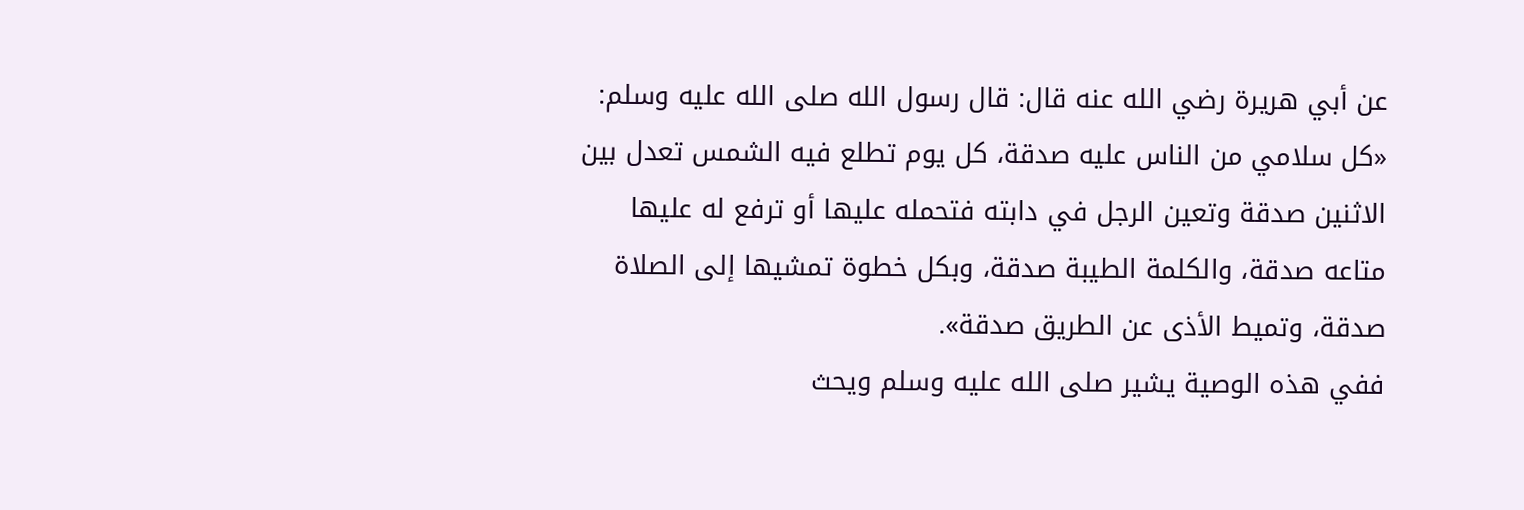عن أبي هريرة رضي الله عنه قال: قال رسول الله صلى الله عليه وسلم: «كل سلامي من الناس عليه صدقة، كل يوم تطلع فيه الشمس تعدل بين الاثنين صدقة وتعين الرجل في دابته فتحمله عليها أو ترفع له عليها متاعه صدقة، والكلمة الطيبة صدقة، وبكل خطوة تمشيها إلى الصلاة صدقة، وتميط الأذى عن الطريق صدقة».
ففي هذه الوصية يشير صلى الله عليه وسلم ويحث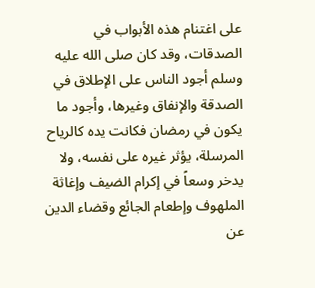على اغتنام هذه الأبواب في الصدقات، وقد كان صلى الله عليه وسلم أجود الناس على الإطلاق في الصدقة والإنفاق وغيرها، وأجود ما يكون في رمضان فكانت يده كالرياح المرسلة، يؤثر غيره على نفسه، ولا يدخر وسعاً في إكرام الضيف وإغاثة الملهوف وإطعام الجائع وقضاء الدين عن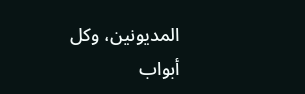المديونين، وكل أبواب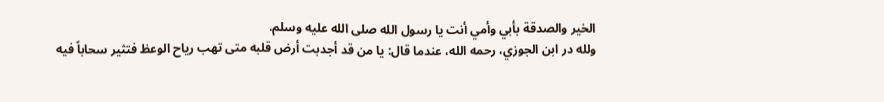الخير والصدقة بأبي وأمي أنت يا رسول الله صلى الله عليه وسلم.
ولله در ابن الجوزي، رحمه الله، عندما قال: يا من قد أجدبت أرض قلبه متى تهب رياح الوعظ فتثير سحاباً فيه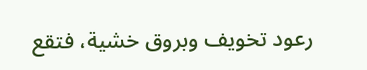رعود تخويف وبروق خشية، فتقع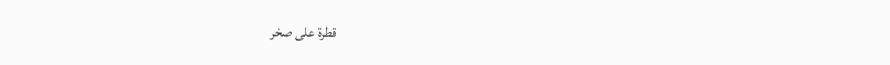قطرة على صخر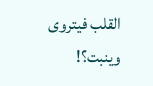القلب فيتروى وينبت؟!